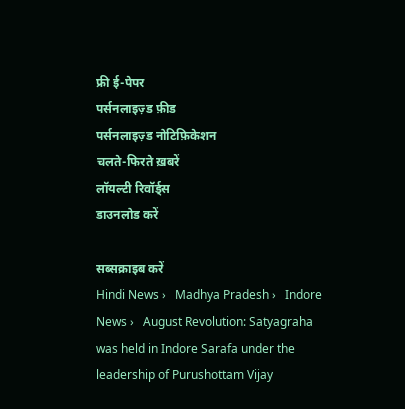फ्री ई-पेपर
पर्सनलाइज़्ड फ़ीड
पर्सनलाइज़्ड नोटिफ़िकेशन
चलते-फिरते ख़बरें
लॉयल्टी रिवॉर्ड्स
डाउनलोड करें

सब्सक्राइब करें
Hindi News ›   Madhya Pradesh ›   Indore News ›   August Revolution: Satyagraha was held in Indore Sarafa under the leadership of Purushottam Vijay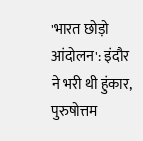'भारत छोड़ो आंदोलन': इंदौर ने भरी थी हुंकार, पुरुषोत्तम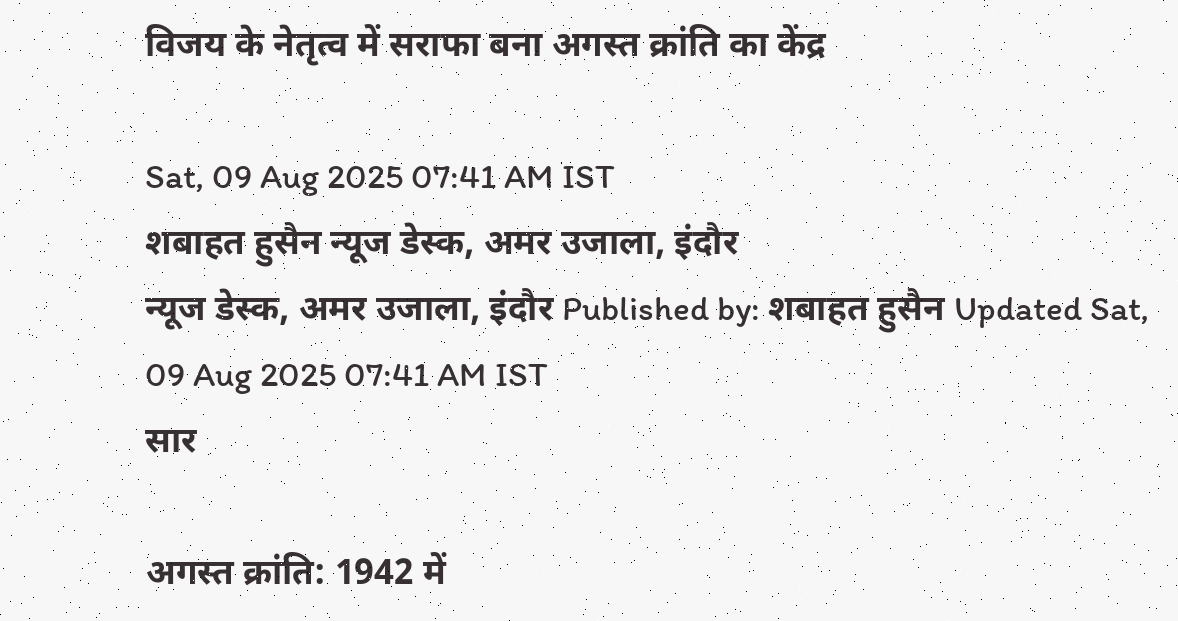विजय के नेतृत्व में सराफा बना अगस्त क्रांति का केंद्र

Sat, 09 Aug 2025 07:41 AM IST
शबाहत हुसैन न्यूज डेस्क, अमर उजाला, इंदौर
न्यूज डेस्क, अमर उजाला, इंदौर Published by: शबाहत हुसैन Updated Sat, 09 Aug 2025 07:41 AM IST
सार

अगस्त क्रांति: 1942 में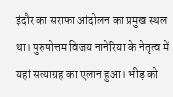इंदौर का सराफा आंदोलन का प्रमुख स्थल था। पुरुषोत्तम विजय नानेरिया के नेतृत्व में यहां सत्याग्रह का एलान हुआ। भीड़ को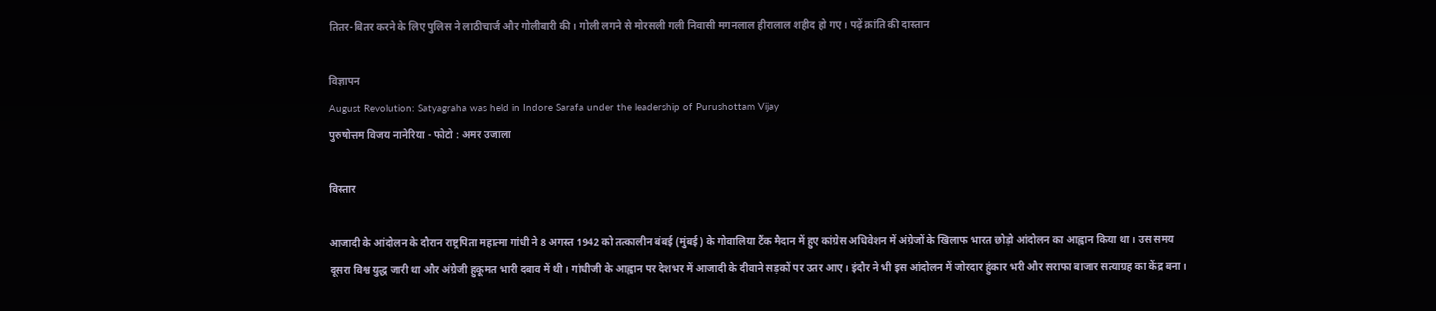तितर-बितर करने के लिए पुलिस ने लाठीचार्ज और गोलीबारी की। गोली लगने से मोरसली गली निवासी मगनलाल हीरालाल शहीद हो गए। पढ़ें क्रांति की दास्तान

विज्ञापन
August Revolution: Satyagraha was held in Indore Sarafa under the leadership of Purushottam Vijay
पुरुषोत्तम विजय नानेरिया - फोटो : अमर उजाला

विस्तार

आजादी के आंदोलन के दौरान राष्ट्रपिता महात्मा गांधी ने 8 अगस्त 1942 को तत्कालीन बंबई (मुंबई) के गोवालिया टैंक मैदान में हुए कांग्रेस अधिवेशन में अंग्रेजों के खिलाफ भारत छोड़ो आंदोलन का आह्वान किया था। उस समय दूसरा विश्व युद्ध जारी था और अंग्रेजी हुकूमत भारी दबाव में थी। गांधीजी के आह्वान पर देशभर में आजादी के दीवाने सड़कों पर उतर आए। इंदौर ने भी इस आंदोलन में जोरदार हुंकार भरी और सराफा बाजार सत्याग्रह का केंद्र बना।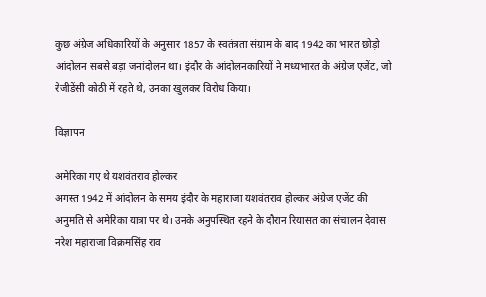कुछ अंग्रेज अधिकारियों के अनुसार 1857 के स्वतंत्रता संग्राम के बाद 1942 का भारत छोड़ो आंदोलन सबसे बड़ा जनांदोलन था। इंदौर के आंदोलनकारियों ने मध्यभारत के अंग्रेज एजेंट, जो रेजीडेंसी कोठी में रहते थे, उनका खुलकर विरोध किया।

विज्ञापन

अमेरिका गए थे यशवंतराव होल्कर
अगस्त 1942 में आंदोलन के समय इंदौर के महाराजा यशवंतराव होल्कर अंग्रेज एजेंट की अनुमति से अमेरिका यात्रा पर थे। उनके अनुपस्थित रहने के दौरान रियासत का संचालन देवास नरेश महाराजा विक्रमसिंह राव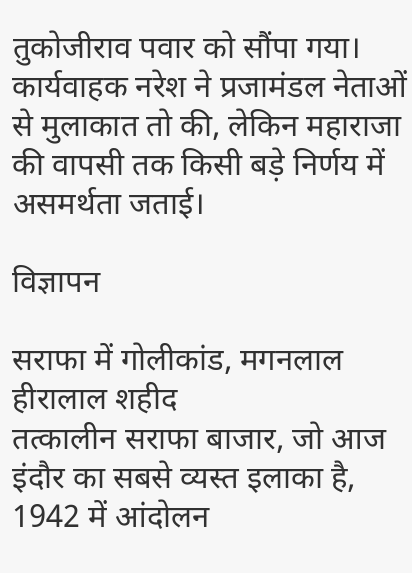तुकोजीराव पवार को सौंपा गया। कार्यवाहक नरेश ने प्रजामंडल नेताओं से मुलाकात तो की, लेकिन महाराजा की वापसी तक किसी बड़े निर्णय में असमर्थता जताई।

विज्ञापन

सराफा में गोलीकांड, मगनलाल हीरालाल शहीद
तत्कालीन सराफा बाजार, जो आज इंदौर का सबसे व्यस्त इलाका है, 1942 में आंदोलन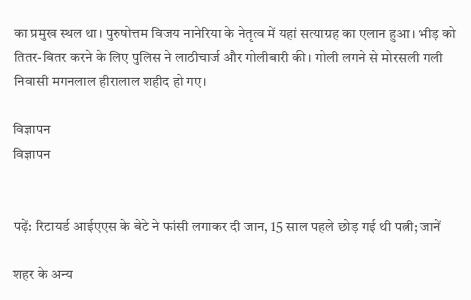का प्रमुख स्थल था। पुरुषोत्तम विजय नानेरिया के नेतृत्व में यहां सत्याग्रह का एलान हुआ। भीड़ को तितर-बितर करने के लिए पुलिस ने लाठीचार्ज और गोलीबारी की। गोली लगने से मोरसली गली निवासी मगनलाल हीरालाल शहीद हो गए।

विज्ञापन
विज्ञापन


पढ़ें: रिटायर्ड आईएएस के बेटे ने फांसी लगाकर दी जान, 15 साल पहले छोड़ गई थी पत्नी; जानें

शहर के अन्य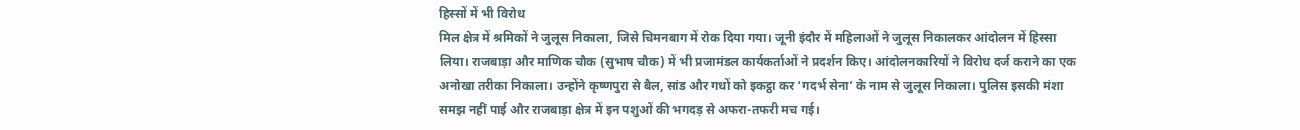हिस्सों में भी विरोध
मिल क्षेत्र में श्रमिकों ने जुलूस निकाला, जिसे चिमनबाग में रोक दिया गया। जूनी इंदौर में महिलाओं ने जुलूस निकालकर आंदोलन में हिस्सा लिया। राजबाड़ा और माणिक चौक (सुभाष चौक) में भी प्रजामंडल कार्यकर्ताओं ने प्रदर्शन किए। आंदोलनकारियों ने विरोध दर्ज कराने का एक अनोखा तरीका निकाला। उन्होंने कृष्णपुरा से बैल, सांड और गधों को इकट्ठा कर ‘गदर्भ सेना’ के नाम से जुलूस निकाला। पुलिस इसकी मंशा समझ नहीं पाई और राजबाड़ा क्षेत्र में इन पशुओं की भगदड़ से अफरा-तफरी मच गई।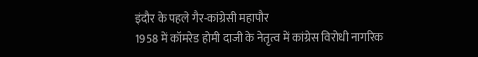इंदौर के पहले गैर-कांग्रेसी महापौर
1958 में कॉमरेड होमी दाजी के नेतृत्व में कांग्रेस विरोधी नागरिक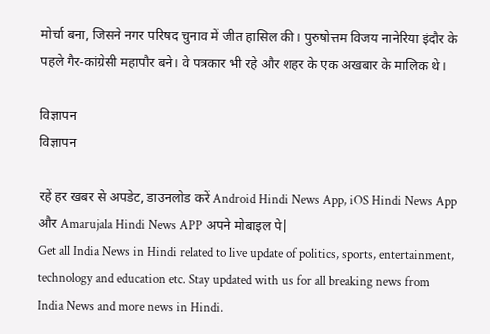मोर्चा बना, जिसने नगर परिषद चुनाव में जीत हासिल की। पुरुषोत्तम विजय नानेरिया इंदौर के पहले गैर-कांग्रेसी महापौर बने। वे पत्रकार भी रहे और शहर के एक अखबार के मालिक थे।

विज्ञापन
विज्ञापन

रहें हर खबर से अपडेट, डाउनलोड करें Android Hindi News App, iOS Hindi News App और Amarujala Hindi News APP अपने मोबाइल पे|
Get all India News in Hindi related to live update of politics, sports, entertainment, technology and education etc. Stay updated with us for all breaking news from India News and more news in Hindi.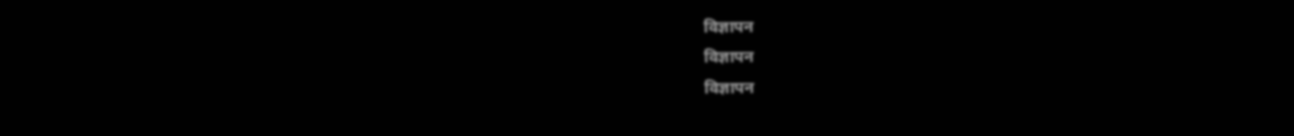विज्ञापन
विज्ञापन
विज्ञापन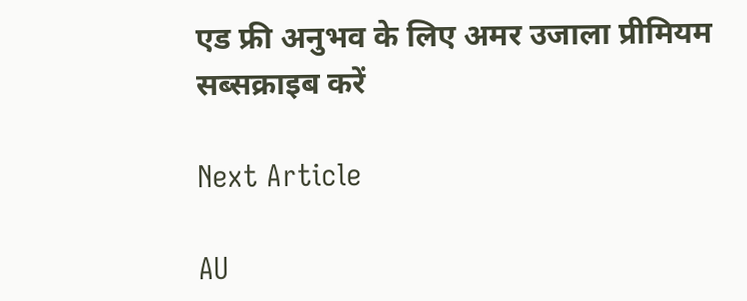एड फ्री अनुभव के लिए अमर उजाला प्रीमियम सब्सक्राइब करें

Next Article

AU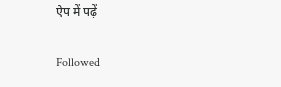ऐप में पढ़ें

Followed